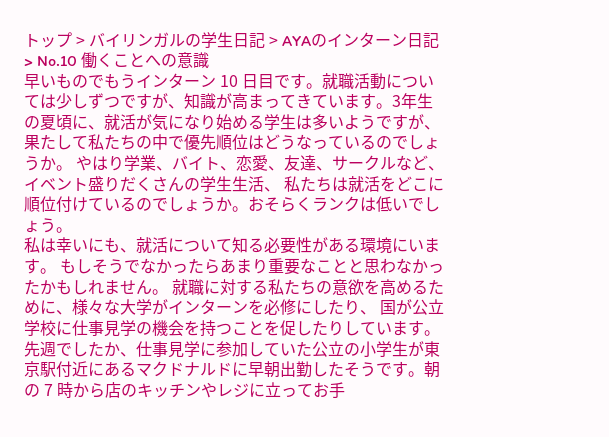トップ > バイリンガルの学生日記 > AYAのインターン日記 > No.10 働くことへの意識
早いものでもうインターン 10 日目です。就職活動については少しずつですが、知識が高まってきています。3年生の夏頃に、就活が気になり始める学生は多いようですが、果たして私たちの中で優先順位はどうなっているのでしょうか。 やはり学業、バイト、恋愛、友達、サークルなど、イベント盛りだくさんの学生生活、 私たちは就活をどこに順位付けているのでしょうか。おそらくランクは低いでしょう。
私は幸いにも、就活について知る必要性がある環境にいます。 もしそうでなかったらあまり重要なことと思わなかったかもしれません。 就職に対する私たちの意欲を高めるために、様々な大学がインターンを必修にしたり、 国が公立学校に仕事見学の機会を持つことを促したりしています。
先週でしたか、仕事見学に参加していた公立の小学生が東京駅付近にあるマクドナルドに早朝出勤したそうです。朝の 7 時から店のキッチンやレジに立ってお手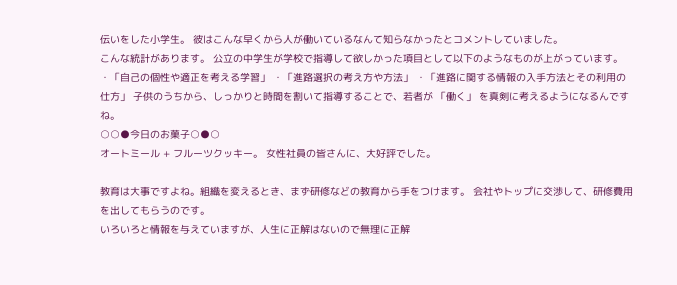伝いをした小学生。 彼はこんな早くから人が働いているなんて知らなかったとコメントしていました。
こんな統計があります。 公立の中学生が学校で指導して欲しかった項目として以下のようなものが上がっています。 ・「自己の個性や適正を考える学習」 ・「進路選択の考え方や方法」 ・「進路に関する情報の入手方法とその利用の仕方」 子供のうちから、しっかりと時間を割いて指導することで、若者が 「働く」 を真剣に考えるようになるんですね。
○○●今日のお菓子○●○
オートミール + フルーツクッキー。 女性社員の皆さんに、大好評でした。

教育は大事ですよね。組織を変えるとき、まず研修などの教育から手をつけます。 会社やトップに交渉して、研修費用を出してもらうのです。
いろいろと情報を与えていますが、人生に正解はないので無理に正解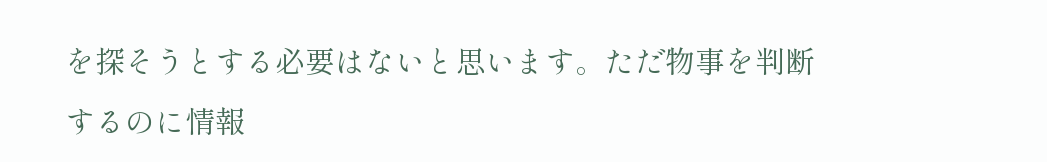を探そうとする必要はないと思います。ただ物事を判断するのに情報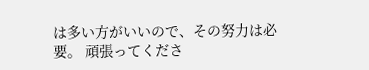は多い方がいいので、その努力は必要。 頑張ってくださ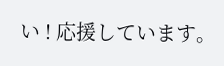い ! 応援しています。